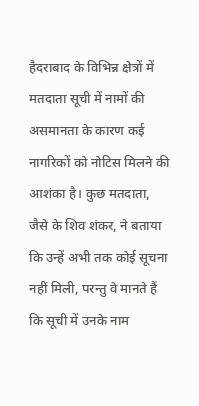हैदराबाद के विभिन्न क्षेत्रों में मतदाता सूची में नामों की असमानता के कारण कई नागरिकों को नोटिस मिलने की आशंका है। कुछ मतदाता, जैसे के शि‍व शंकर, ने बताया कि उन्हें अभी तक कोई सूचना नहीं मिली, परन्तु वे मानते हैं कि सूची में उनके नाम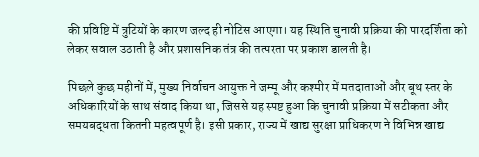की प्रविष्टि में त्रुटियों के कारण जल्द ही नोटिस आएगा। यह स्थिति चुनावी प्रक्रिया की पारदर्शिता को लेकर सवाल उठाती है और प्रशासनिक तंत्र की तत्परता पर प्रकाश डालती है।

पिछले कुछ महीनों में, मुख्य निर्वाचन आयुक्त ने जम्मू और कश्मीर में मतदाताओं और बूथ स्तर के अधिकारियों के साथ संवाद किया था, जिससे यह स्पष्ट हुआ कि चुनावी प्रक्रिया में सटीकता और समयबद्धता कितनी महत्वपूर्ण है। इसी प्रकार, राज्य में खाद्य सुरक्षा प्राधिकरण ने विभिन्न खाद्य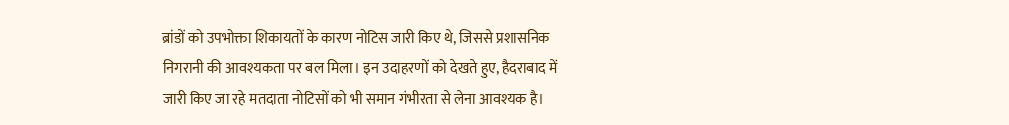ब्रांडों को उपभोक्ता शिकायतों के कारण नोटिस जारी किए थे, जिससे प्रशासनिक निगरानी की आवश्यकता पर बल मिला। इन उदाहरणों को देखते हुए, हैदराबाद में जारी किए जा रहे मतदाता नोटिसों को भी समान गंभीरता से लेना आवश्यक है।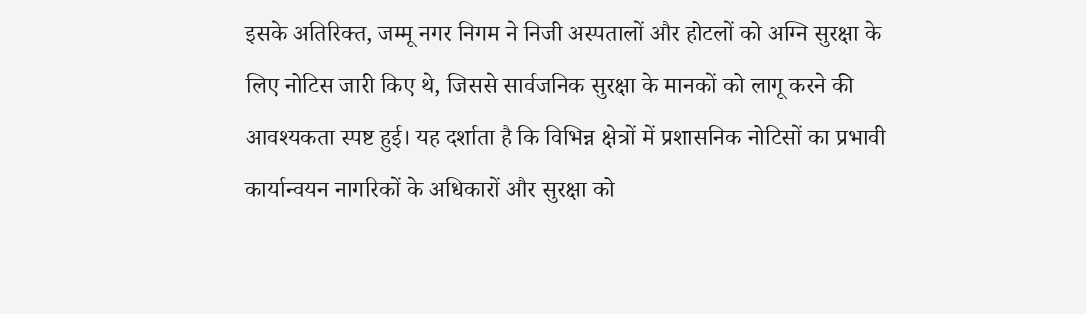इसके अतिरिक्त, जम्मू नगर निगम ने निजी अस्पतालों और होटलों को अग्नि सुरक्षा के लिए नोटिस जारी किए थे, जिससे सार्वजनिक सुरक्षा के मानकों को लागू करने की आवश्यकता स्पष्ट हुई। यह दर्शाता है कि विभिन्न क्षेत्रों में प्रशासनिक नोटिसों का प्रभावी कार्यान्वयन नागरिकों के अधिकारों और सुरक्षा को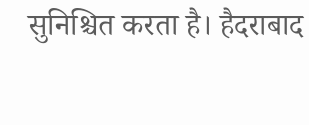सुनिश्चित करता है। हैदराबाद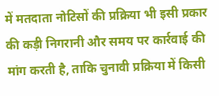में मतदाता नोटिसों की प्रक्रिया भी इसी प्रकार की कड़ी निगरानी और समय पर कार्रवाई की मांग करती है, ताकि चुनावी प्रक्रिया में किसी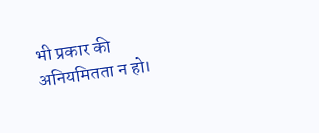भी प्रकार की अनियमितता न हो।